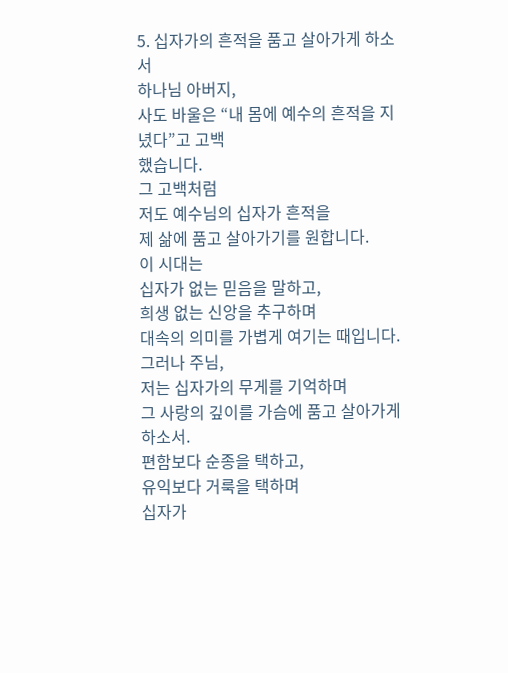5. 십자가의 흔적을 품고 살아가게 하소서
하나님 아버지,
사도 바울은 “내 몸에 예수의 흔적을 지녔다”고 고백
했습니다.
그 고백처럼
저도 예수님의 십자가 흔적을
제 삶에 품고 살아가기를 원합니다.
이 시대는
십자가 없는 믿음을 말하고,
희생 없는 신앙을 추구하며
대속의 의미를 가볍게 여기는 때입니다.
그러나 주님,
저는 십자가의 무게를 기억하며
그 사랑의 깊이를 가슴에 품고 살아가게 하소서.
편함보다 순종을 택하고,
유익보다 거룩을 택하며
십자가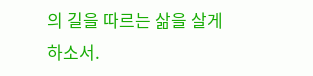의 길을 따르는 삶을 살게 하소서.